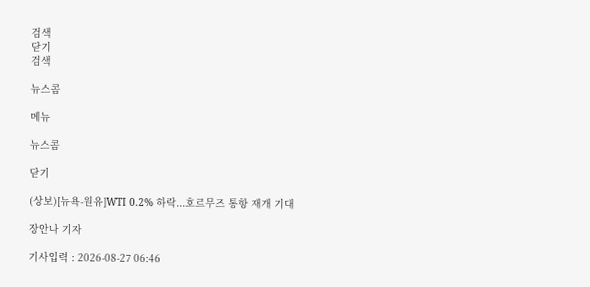검색
닫기
검색

뉴스콤

메뉴

뉴스콤

닫기

(상보)[뉴욕-원유]WTI 0.2% 하락...호르무즈 통항 재개 기대

장안나 기자

기사입력 : 2026-08-27 06:46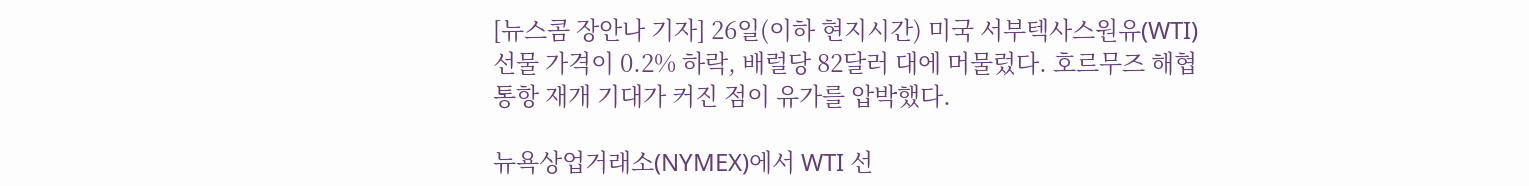[뉴스콤 장안나 기자] 26일(이하 현지시간) 미국 서부텍사스원유(WTI) 선물 가격이 0.2% 하락, 배럴당 82달러 대에 머물렀다. 호르무즈 해협 통항 재개 기대가 커진 점이 유가를 압박했다.

뉴욕상업거래소(NYMEX)에서 WTI 선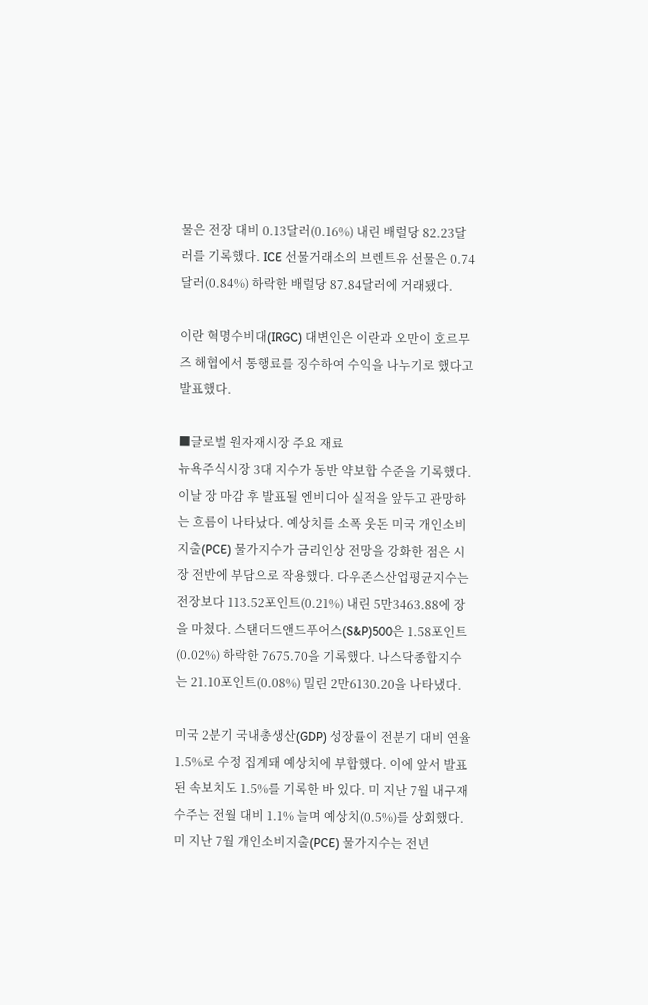물은 전장 대비 0.13달러(0.16%) 내린 배럴당 82.23달러를 기록했다. ICE 선물거래소의 브렌트유 선물은 0.74달러(0.84%) 하락한 배럴당 87.84달러에 거래됐다.

이란 혁명수비대(IRGC) 대변인은 이란과 오만이 호르무즈 해협에서 통행료를 징수하여 수익을 나누기로 했다고 발표했다.

■글로벌 원자재시장 주요 재료
뉴욕주식시장 3대 지수가 동반 약보합 수준을 기록했다. 이날 장 마감 후 발표될 엔비디아 실적을 앞두고 관망하는 흐름이 나타났다. 예상치를 소폭 웃돈 미국 개인소비지출(PCE) 물가지수가 금리인상 전망을 강화한 점은 시장 전반에 부담으로 작용했다. 다우존스산업평균지수는 전장보다 113.52포인트(0.21%) 내린 5만3463.88에 장을 마쳤다. 스탠더드앤드푸어스(S&P)500은 1.58포인트(0.02%) 하락한 7675.70을 기록했다. 나스닥종합지수는 21.10포인트(0.08%) 밀린 2만6130.20을 나타냈다.

미국 2분기 국내총생산(GDP) 성장률이 전분기 대비 연율 1.5%로 수정 집계돼 예상치에 부합했다. 이에 앞서 발표된 속보치도 1.5%를 기록한 바 있다. 미 지난 7월 내구재 수주는 전월 대비 1.1% 늘며 예상치(0.5%)를 상회했다. 미 지난 7월 개인소비지출(PCE) 물가지수는 전년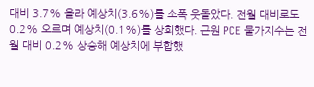대비 3.7% 올라 예상치(3.6%)를 소폭 웃돌았다. 전월 대비로도 0.2% 오르며 예상치(0.1%)를 상회했다. 근원 PCE 물가지수는 전월 대비 0.2% 상승해 예상치에 부합했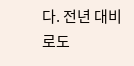다. 전년 대비로도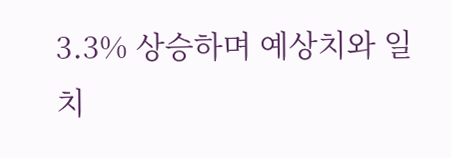3.3% 상승하며 예상치와 일치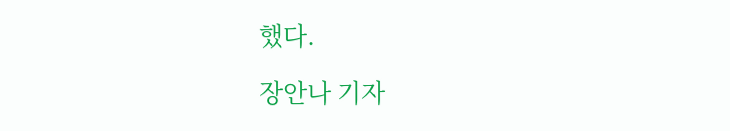했다.

장안나 기자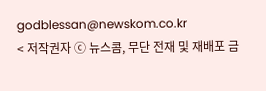godblessan@newskom.co.kr
< 저작권자 ⓒ 뉴스콤, 무단 전재 및 재배포 금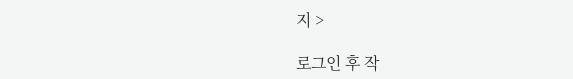지 >

로그인 후 작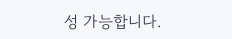성 가능합니다.